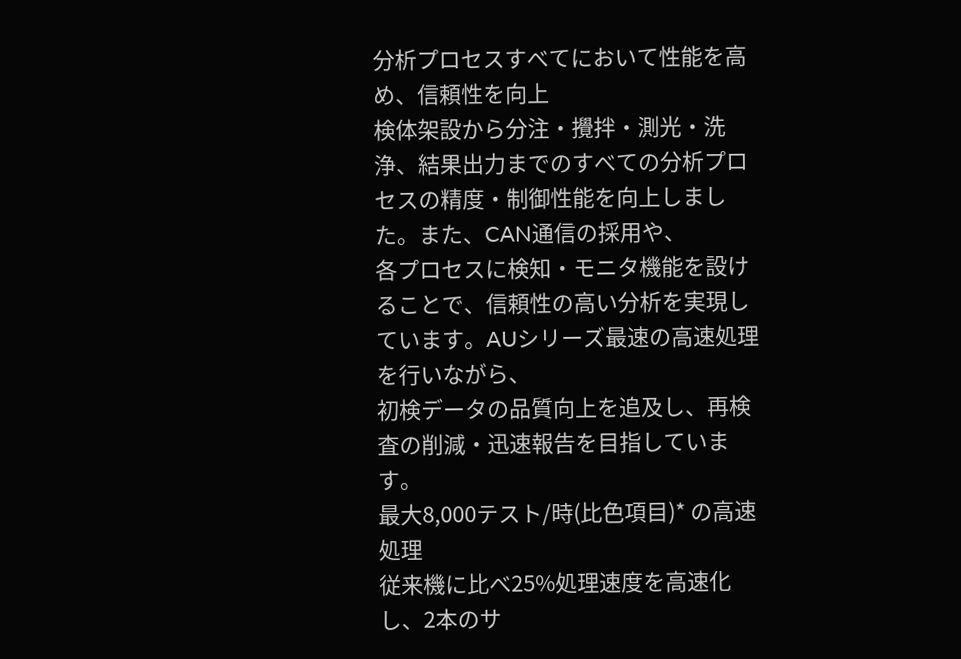分析プロセスすべてにおいて性能を高め、信頼性を向上
検体架設から分注・攪拌・測光・洗浄、結果出力までのすべての分析プロセスの精度・制御性能を向上しました。また、CAN通信の採用や、
各プロセスに検知・モニタ機能を設けることで、信頼性の高い分析を実現しています。AUシリーズ最速の高速処理を行いながら、
初検データの品質向上を追及し、再検査の削減・迅速報告を目指しています。
最大8,000テスト/時(比色項目)* の高速処理
従来機に比べ25%処理速度を高速化し、2本のサ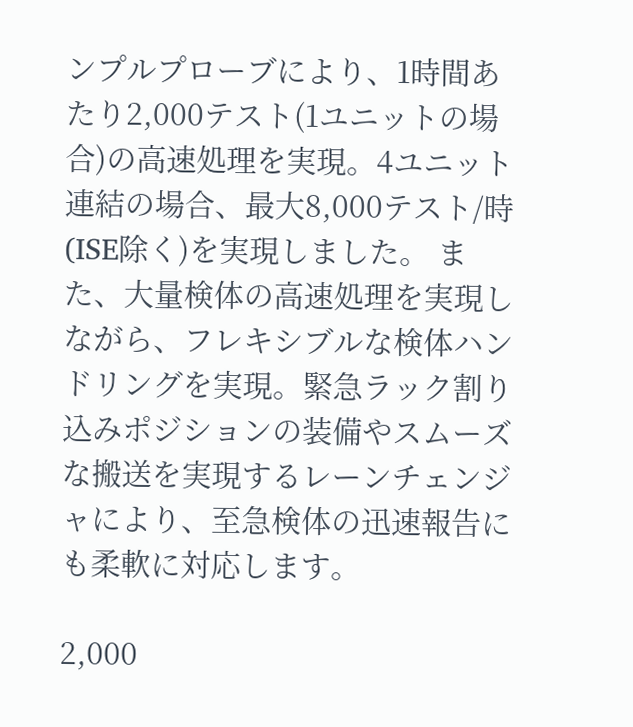ンプルプローブにより、1時間あたり2,000テスト(1ユニットの場合)の高速処理を実現。4ユニット連結の場合、最大8,000テスト/時(ISE除く)を実現しました。 また、大量検体の高速処理を実現しながら、フレキシブルな検体ハンドリングを実現。緊急ラック割り込みポジションの装備やスムーズな搬送を実現するレーンチェンジャにより、至急検体の迅速報告にも柔軟に対応します。

2,000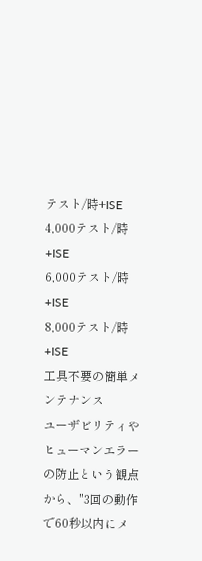テスト/時+ISE
4,000テスト/時+ISE
6,000テスト/時+ISE
8,000テスト/時+ISE
工具不要の簡単メンテナンス
ユーザビリティやヒューマンエラーの防止という観点から、"3回の動作で60秒以内にメ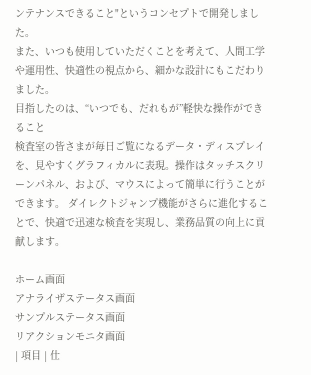ンテナンスできること"というコンセプトで開発しました。
また、いつも使用していただくことを考えて、人間工学や運用性、快適性の視点から、細かな設計にもこだわりました。
目指したのは、“いつでも、だれもが”軽快な操作ができること
検査室の皆さまが毎日ご覧になるデータ・ディスプレイを、見やすくグラフィカルに表現。操作はタッチスクリーンパネル、および、マウスによって簡単に行うことができます。 ダイレクトジャンプ機能がさらに進化することで、快適で迅速な検査を実現し、業務品質の向上に貢献します。

ホーム画面
アナライザステータス画面
サンプルステータス画面
リアクションモニタ画面
| 項目 | 仕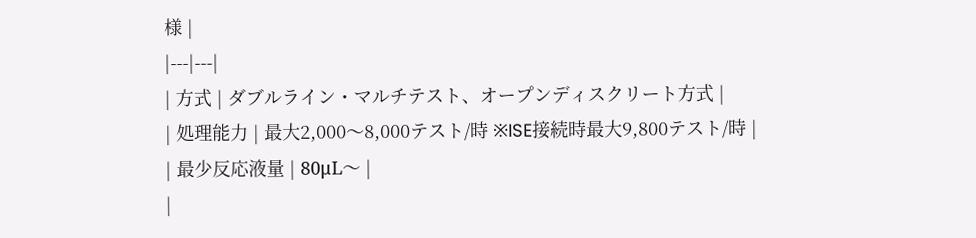様 |
|---|---|
| 方式 | ダブルライン・マルチテスト、オープンディスクリート方式 |
| 処理能力 | 最大2,000〜8,000テスト/時 ※ISE接続時最大9,800テスト/時 |
| 最少反応液量 | 80μL〜 |
|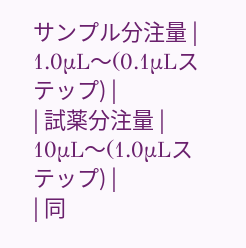サンプル分注量 | 1.0μL〜(0.1μLステップ) |
| 試薬分注量 | 10μL〜(1.0μLステップ) |
| 同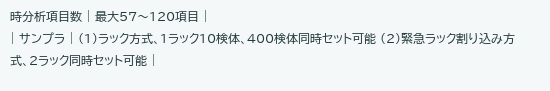時分析項目数 | 最大57〜120項目 |
| サンプラ | (1)ラック方式、1ラック10検体、400検体同時セット可能 (2)緊急ラック割り込み方式、2ラック同時セット可能 |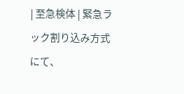| 至急検体 | 緊急ラック割り込み方式にて、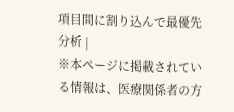項目間に割り込んで最優先分析 |
※本ページに掲載されている情報は、医療関係者の方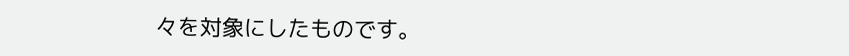々を対象にしたものです。